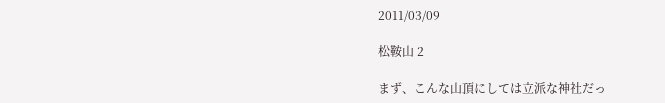2011/03/09

松鞍山 2

まず、こんな山頂にしては立派な神社だっ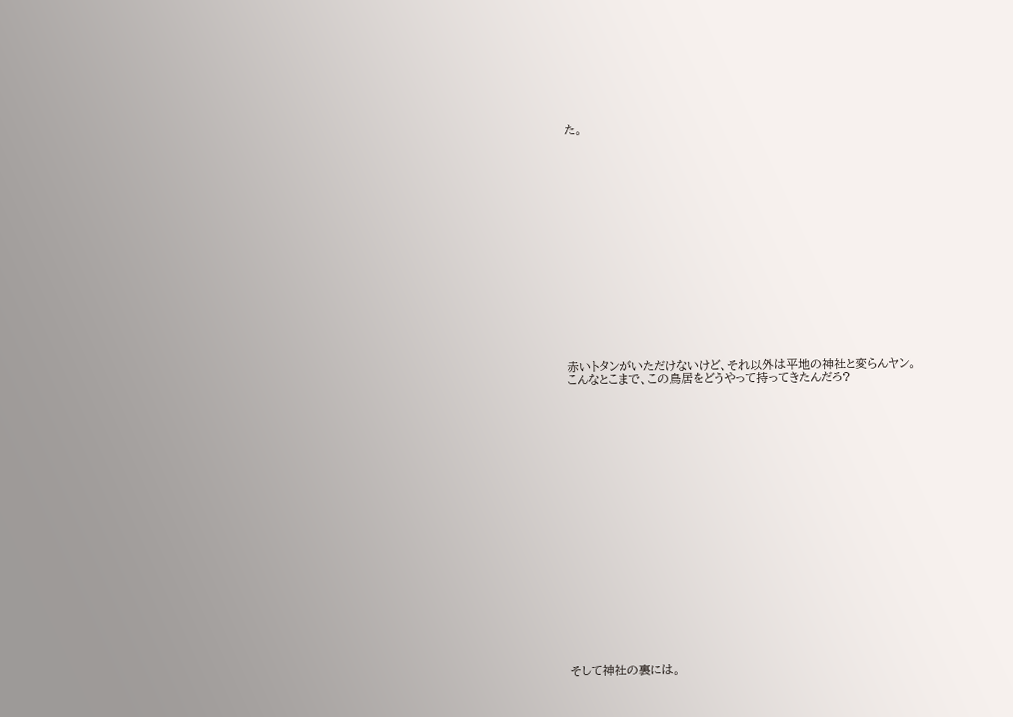た。

















赤いトタンがいただけないけど、それ以外は平地の神社と変らんヤン。
こんなとこまで、この鳥居をどうやって持ってきたんだろ?





















そして神社の裏には。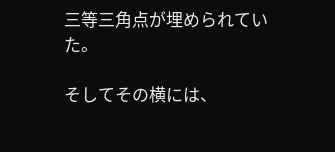三等三角点が埋められていた。

そしてその横には、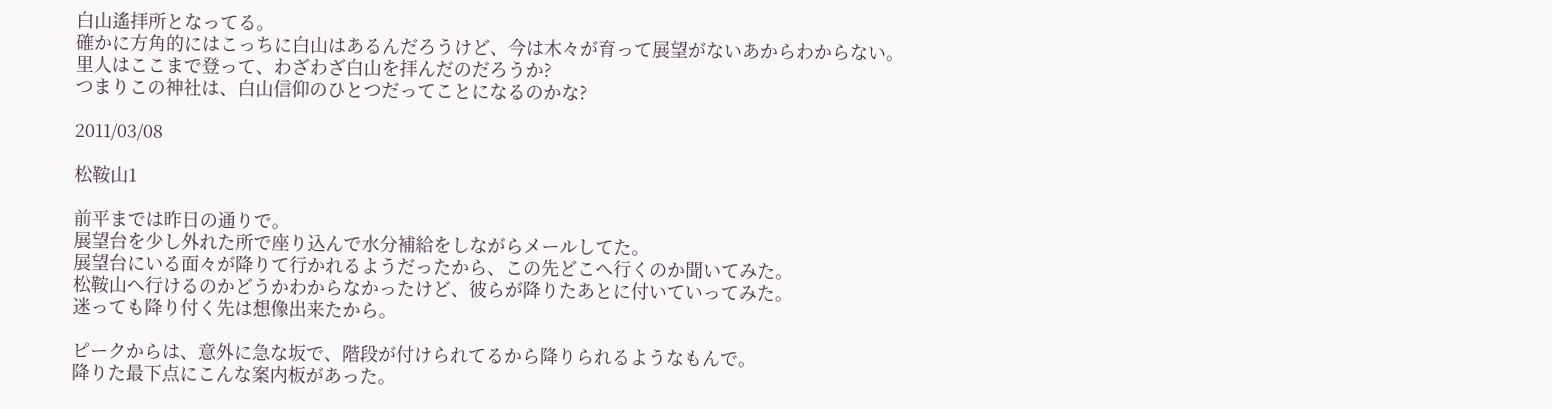白山遙拝所となってる。
確かに方角的にはこっちに白山はあるんだろうけど、今は木々が育って展望がないあからわからない。
里人はここまで登って、わざわざ白山を拝んだのだろうか?
つまりこの神社は、白山信仰のひとつだってことになるのかな?

2011/03/08

松鞍山1

前平までは昨日の通りで。
展望台を少し外れた所で座り込んで水分補給をしながらメールしてた。
展望台にいる面々が降りて行かれるようだったから、この先どこへ行くのか聞いてみた。
松鞍山へ行けるのかどうかわからなかったけど、彼らが降りたあとに付いていってみた。
迷っても降り付く先は想像出来たから。

ピークからは、意外に急な坂で、階段が付けられてるから降りられるようなもんで。
降りた最下点にこんな案内板があった。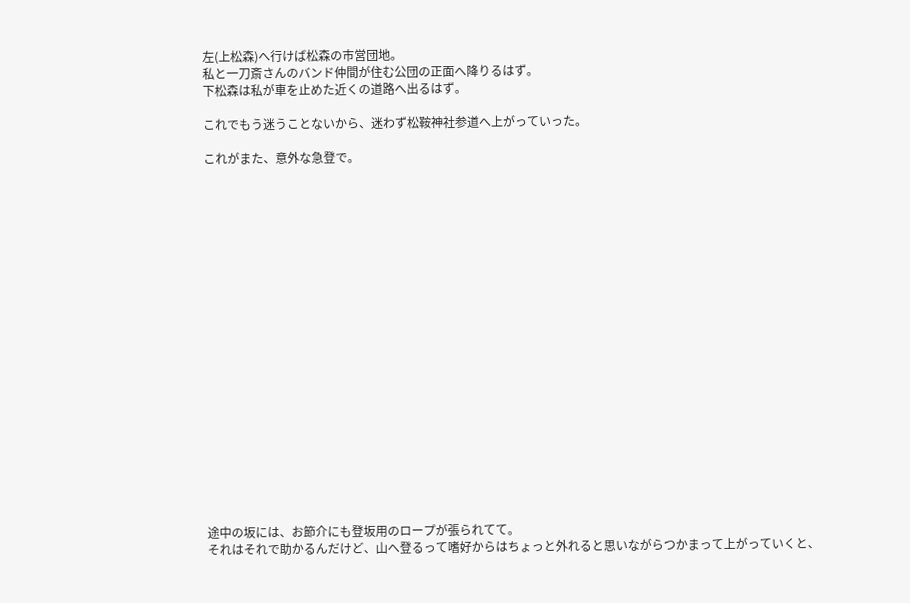左(上松森)へ行けば松森の市営団地。
私と一刀斎さんのバンド仲間が住む公団の正面へ降りるはず。
下松森は私が車を止めた近くの道路へ出るはず。

これでもう迷うことないから、迷わず松鞍神社参道へ上がっていった。

これがまた、意外な急登で。





















途中の坂には、お節介にも登坂用のロープが張られてて。
それはそれで助かるんだけど、山へ登るって嗜好からはちょっと外れると思いながらつかまって上がっていくと、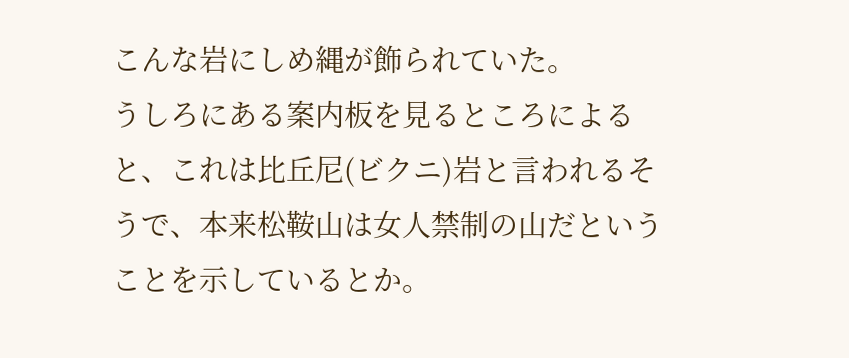こんな岩にしめ縄が飾られていた。
うしろにある案内板を見るところによると、これは比丘尼(ビクニ)岩と言われるそうで、本来松鞍山は女人禁制の山だということを示しているとか。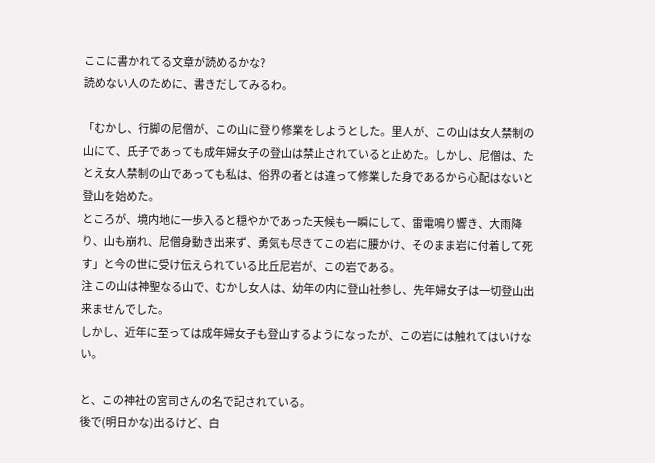ここに書かれてる文章が読めるかな?
読めない人のために、書きだしてみるわ。

「むかし、行脚の尼僧が、この山に登り修業をしようとした。里人が、この山は女人禁制の山にて、氏子であっても成年婦女子の登山は禁止されていると止めた。しかし、尼僧は、たとえ女人禁制の山であっても私は、俗界の者とは違って修業した身であるから心配はないと登山を始めた。
ところが、境内地に一歩入ると穏やかであった天候も一瞬にして、雷電鳴り響き、大雨降り、山も崩れ、尼僧身動き出来ず、勇気も尽きてこの岩に腰かけ、そのまま岩に付着して死す」と今の世に受け伝えられている比丘尼岩が、この岩である。
注 この山は神聖なる山で、むかし女人は、幼年の内に登山社参し、先年婦女子は一切登山出来ませんでした。
しかし、近年に至っては成年婦女子も登山するようになったが、この岩には触れてはいけない。

と、この神社の宮司さんの名で記されている。
後で(明日かな)出るけど、白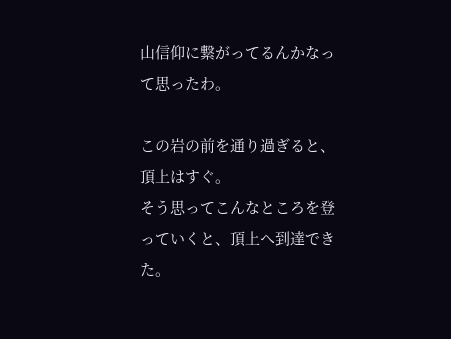山信仰に繋がってるんかなって思ったわ。

この岩の前を通り過ぎると、頂上はすぐ。
そう思ってこんなところを登っていくと、頂上へ到達できた。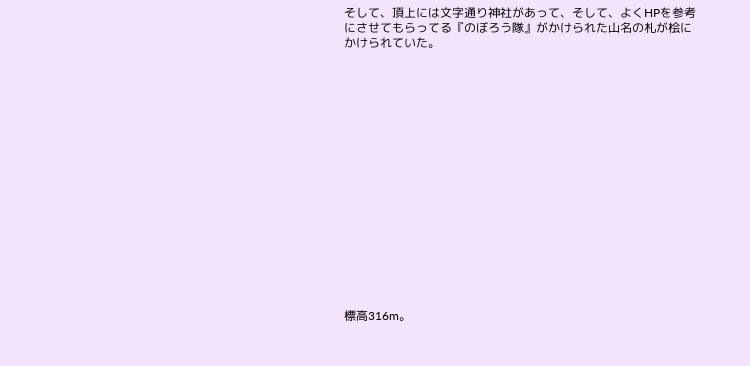そして、頂上には文字通り神社があって、そして、よくHPを参考にさせてもらってる『のぼろう隊』がかけられた山名の札が桧にかけられていた。

















標高316m。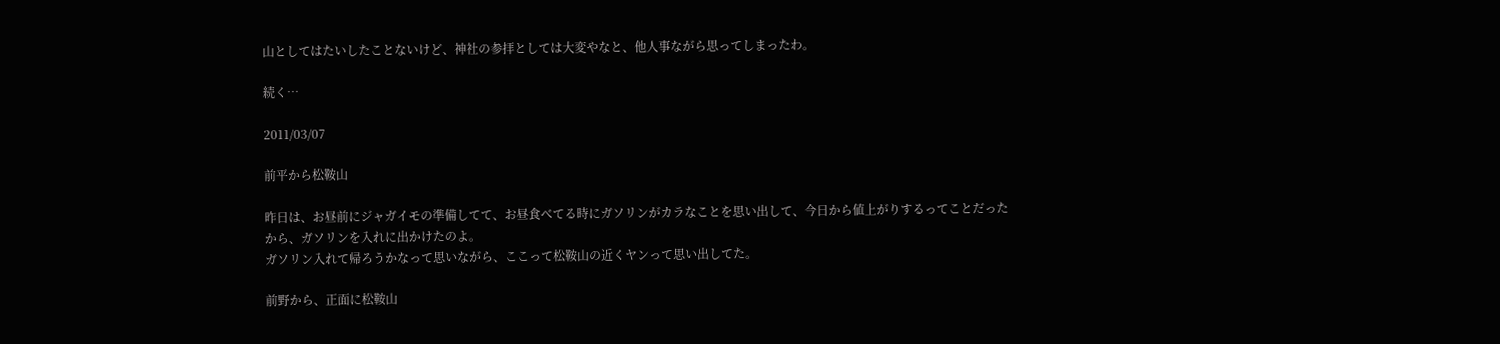山としてはたいしたことないけど、神社の参拝としては大変やなと、他人事ながら思ってしまったわ。

続く…

2011/03/07

前平から松鞍山

昨日は、お昼前にジャガイモの準備してて、お昼食べてる時にガソリンがカラなことを思い出して、今日から値上がりするってことだったから、ガソリンを入れに出かけたのよ。
ガソリン入れて帰ろうかなって思いながら、ここって松鞍山の近くヤンって思い出してた。

前野から、正面に松鞍山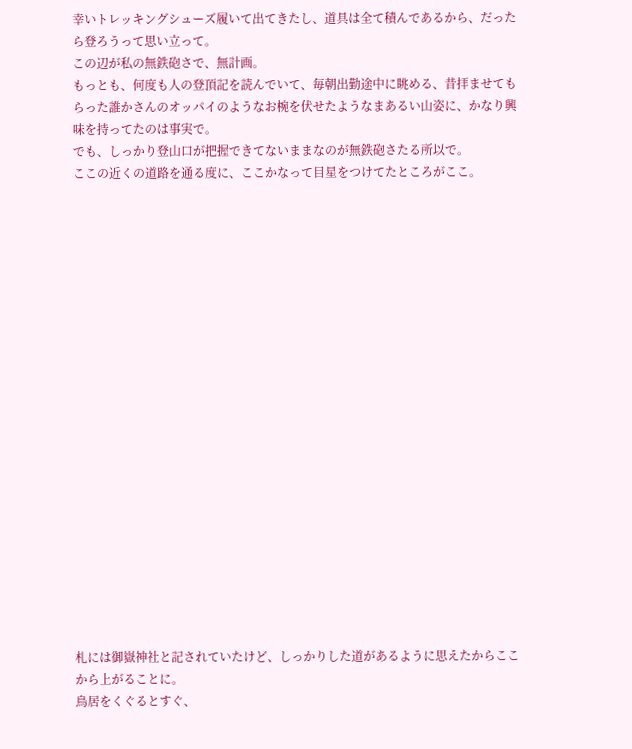幸いトレッキングシューズ履いて出てきたし、道具は全て積んであるから、だったら登ろうって思い立って。
この辺が私の無鉄砲さで、無計画。
もっとも、何度も人の登頂記を読んでいて、毎朝出勤途中に眺める、昔拝ませてもらった誰かさんのオッパイのようなお椀を伏せたようなまあるい山姿に、かなり興味を持ってたのは事実で。
でも、しっかり登山口が把握できてないままなのが無鉄砲さたる所以で。
ここの近くの道路を通る度に、ここかなって目星をつけてたところがここ。





















札には御嶽神社と記されていたけど、しっかりした道があるように思えたからここから上がることに。
鳥居をくぐるとすぐ、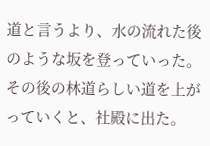道と言うより、水の流れた後のような坂を登っていった。
その後の林道らしい道を上がっていくと、社殿に出た。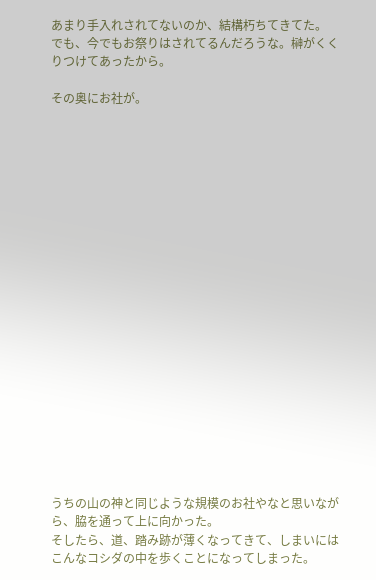あまり手入れされてないのか、結構朽ちてきてた。
でも、今でもお祭りはされてるんだろうな。榊がくくりつけてあったから。

その奥にお社が。





















うちの山の神と同じような規模のお社やなと思いながら、脇を通って上に向かった。
そしたら、道、踏み跡が薄くなってきて、しまいにはこんなコシダの中を歩くことになってしまった。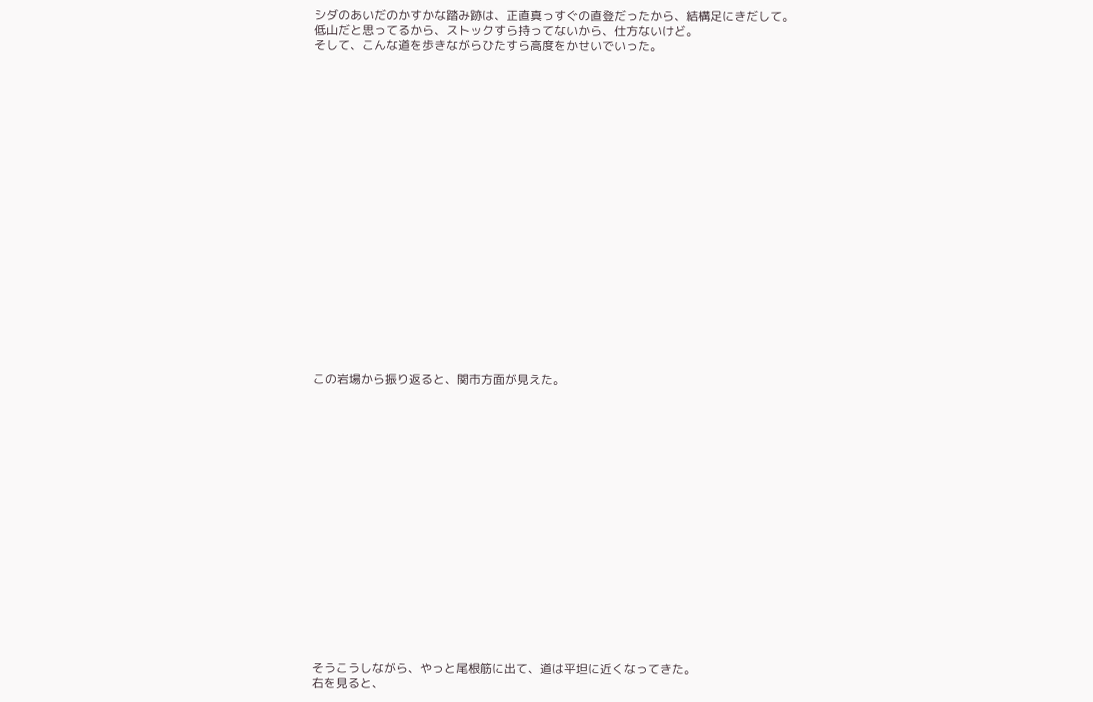シダのあいだのかすかな踏み跡は、正直真っすぐの直登だったから、結構足にきだして。
低山だと思ってるから、ストックすら持ってないから、仕方ないけど。
そして、こんな道を歩きながらひたすら高度をかせいでいった。





















この岩場から振り返ると、関市方面が見えた。


















そうこうしながら、やっと尾根筋に出て、道は平坦に近くなってきた。
右を見ると、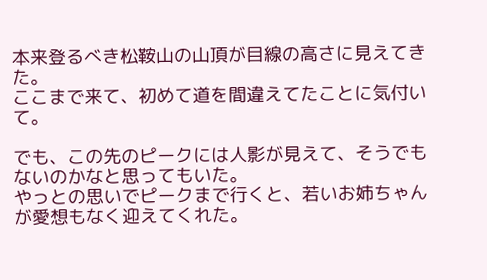本来登るべき松鞍山の山頂が目線の高さに見えてきた。
ここまで来て、初めて道を間違えてたことに気付いて。

でも、この先のピークには人影が見えて、そうでもないのかなと思ってもいた。
やっとの思いでピークまで行くと、若いお姉ちゃんが愛想もなく迎えてくれた。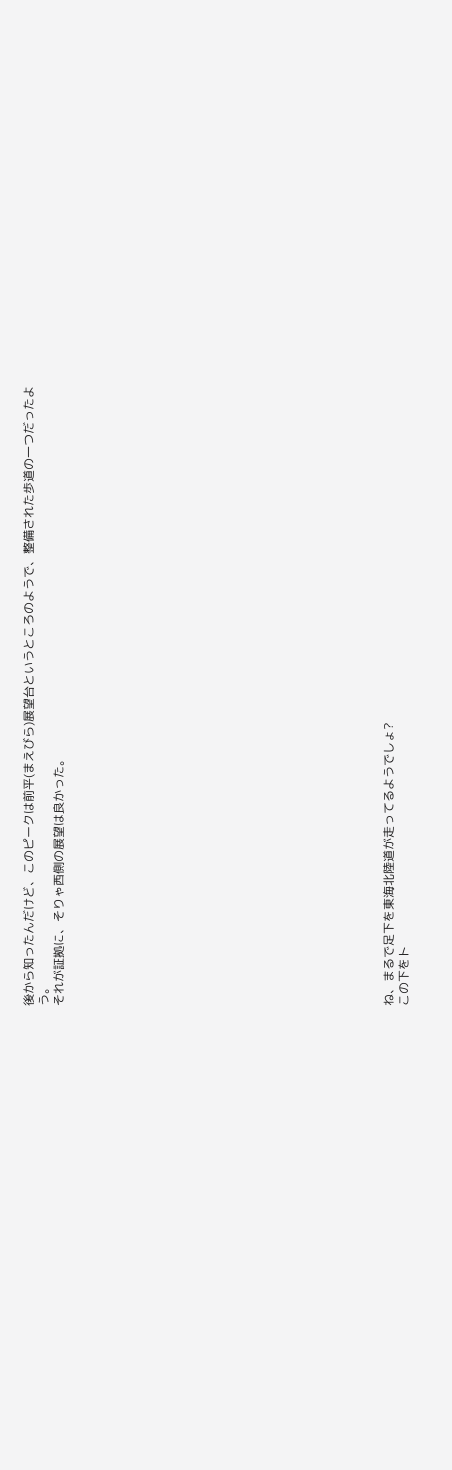後から知ったんだけど、このピークは前平(まえびら)展望台というところのようで、整備された歩道の一つだったよう。
それが証拠に、そりゃ西側の展望は良かった。





















ね、まるで足下を東海北陸道が走ってるようでしょ?
この下をト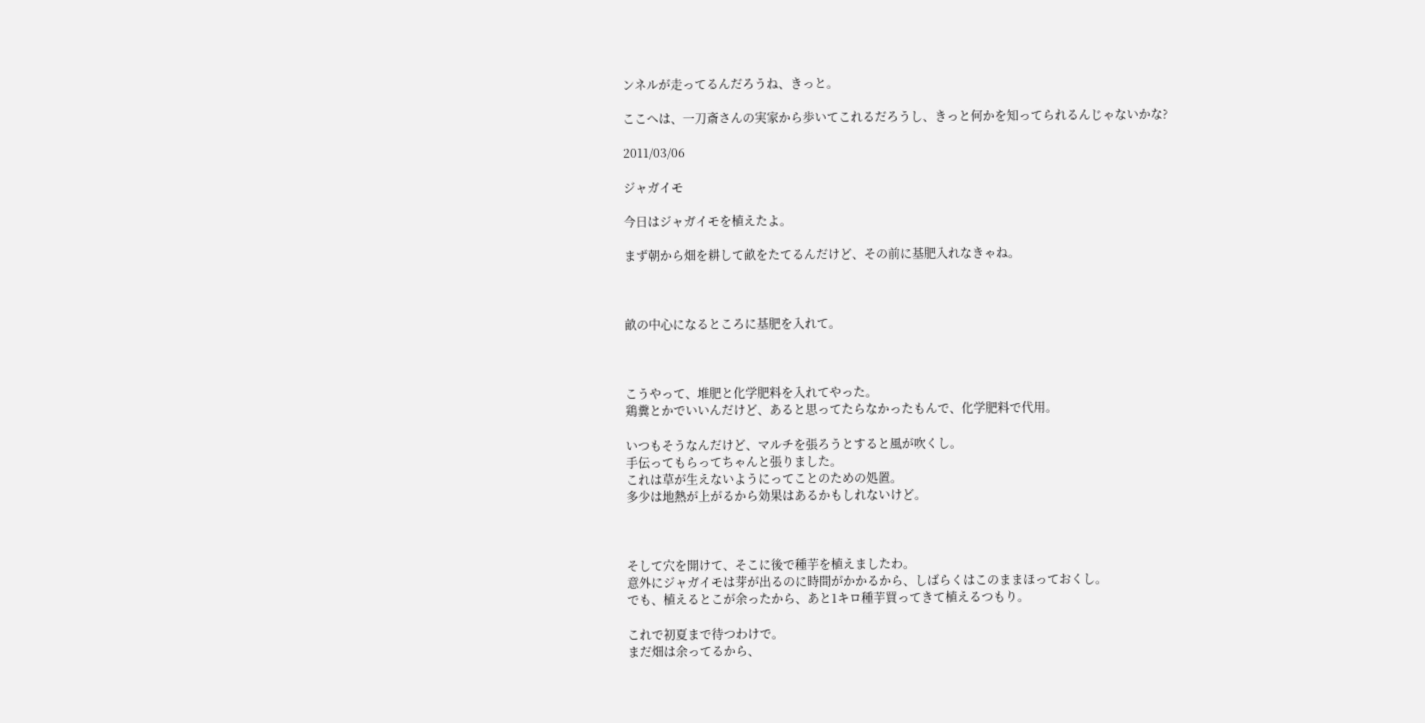ンネルが走ってるんだろうね、きっと。

ここへは、一刀斎さんの実家から歩いてこれるだろうし、きっと何かを知ってられるんじゃないかな?

2011/03/06

ジャガイモ

今日はジャガイモを植えたよ。

まず朝から畑を耕して畝をたてるんだけど、その前に基肥入れなきゃね。



畝の中心になるところに基肥を入れて。



こうやって、堆肥と化学肥料を入れてやった。
鶏糞とかでいいんだけど、あると思ってたらなかったもんで、化学肥料で代用。

いつもそうなんだけど、マルチを張ろうとすると風が吹くし。
手伝ってもらってちゃんと張りました。
これは草が生えないようにってことのための処置。
多少は地熱が上がるから効果はあるかもしれないけど。



そして穴を開けて、そこに後で種芋を植えましたわ。
意外にジャガイモは芽が出るのに時間がかかるから、しばらくはこのままほっておくし。
でも、植えるとこが余ったから、あと1キロ種芋買ってきて植えるつもり。

これで初夏まで待つわけで。
まだ畑は余ってるから、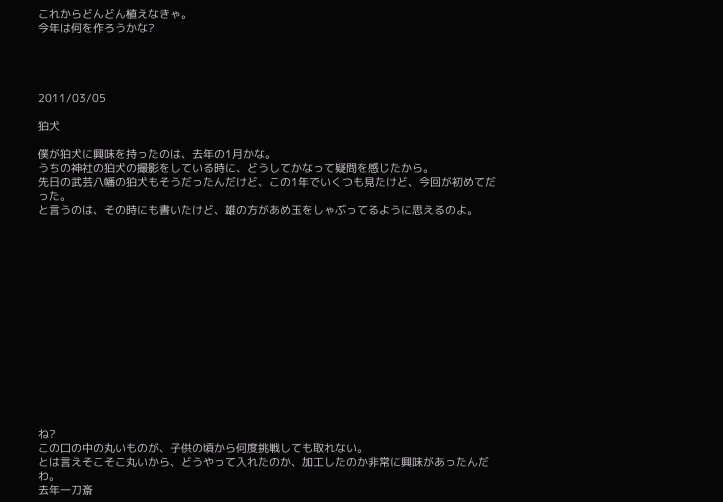これからどんどん植えなきゃ。
今年は何を作ろうかな?




2011/03/05

狛犬

僕が狛犬に興味を持ったのは、去年の1月かな。
うちの神社の狛犬の撮影をしている時に、どうしてかなって疑問を感じたから。
先日の武芸八幡の狛犬もそうだったんだけど、この1年でいくつも見たけど、今回が初めてだった。
と言うのは、その時にも書いたけど、雄の方があめ玉をしゃぶってるように思えるのよ。















ね?
この口の中の丸いものが、子供の頃から何度挑戦しても取れない。
とは言えそこそこ丸いから、どうやって入れたのか、加工したのか非常に興味があったんだわ。
去年一刀斎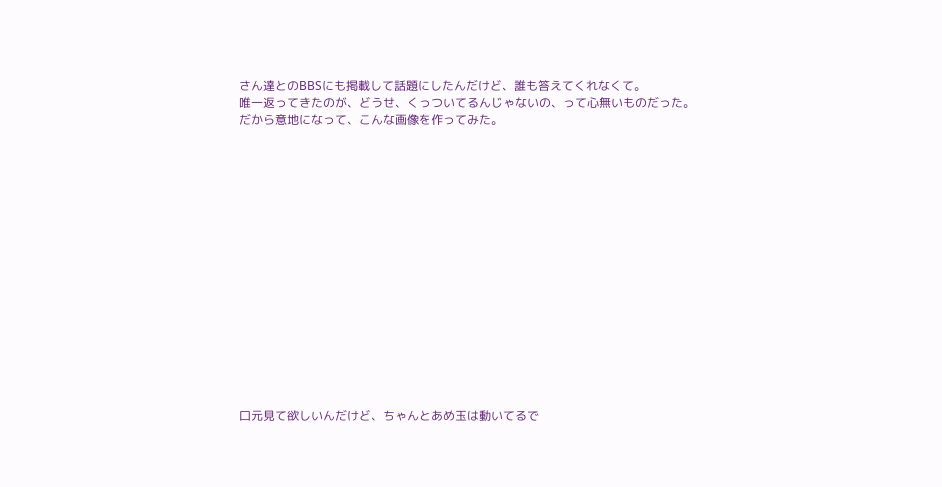さん達とのBBSにも掲載して話題にしたんだけど、誰も答えてくれなくて。
唯一返ってきたのが、どうせ、くっついてるんじゃないの、って心無いものだった。
だから意地になって、こんな画像を作ってみた。
















口元見て欲しいんだけど、ちゃんとあめ玉は動いてるで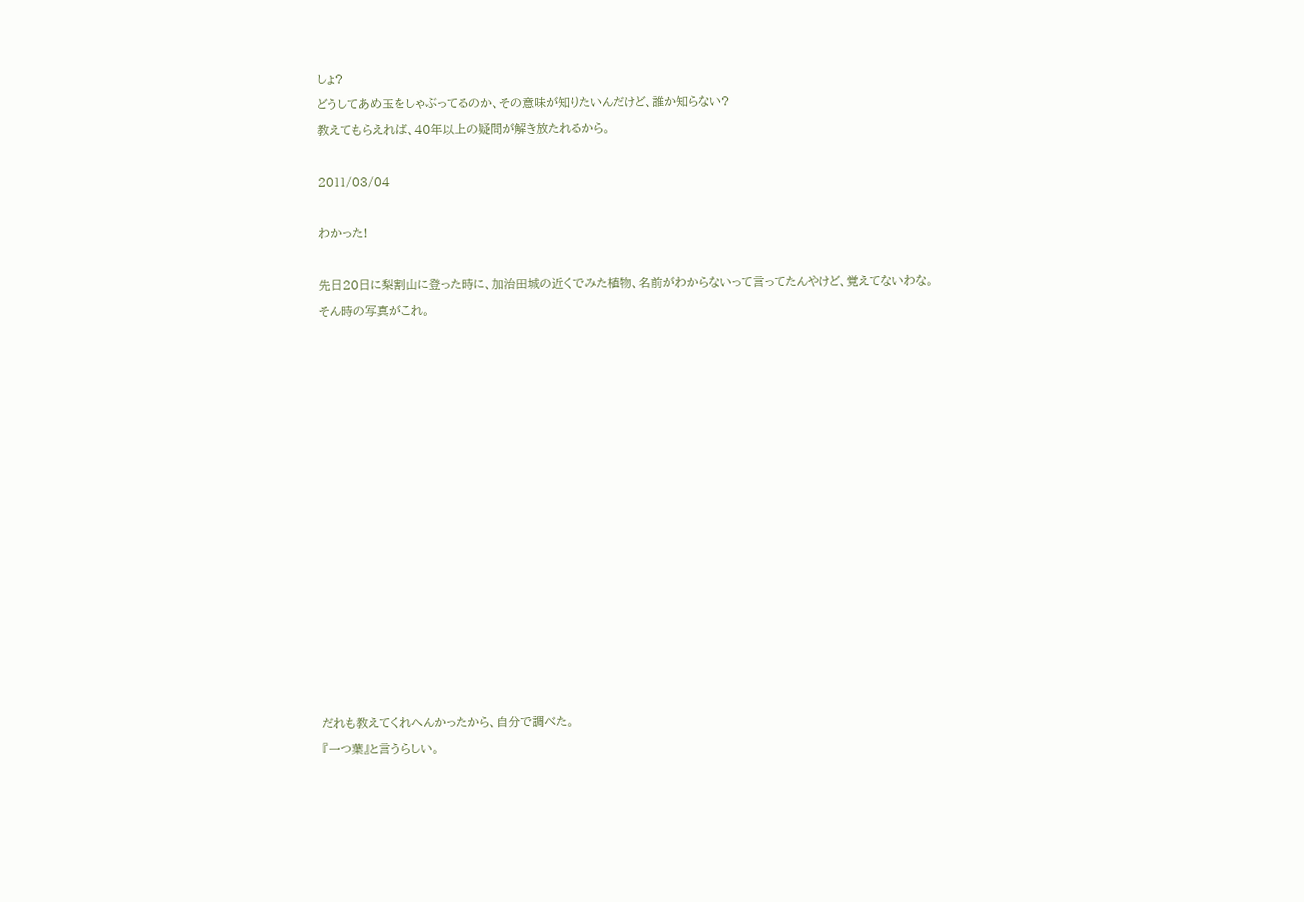しょ?
どうしてあめ玉をしゃぶってるのか、その意味が知りたいんだけど、誰か知らない?
教えてもらえれば、40年以上の疑問が解き放たれるから。

2011/03/04

わかった!

先日20日に梨割山に登った時に、加治田城の近くでみた植物、名前がわからないって言ってたんやけど、覚えてないわな。
そん時の写真がこれ。















だれも教えてくれへんかったから、自分で調べた。
『一つ葉』と言うらしい。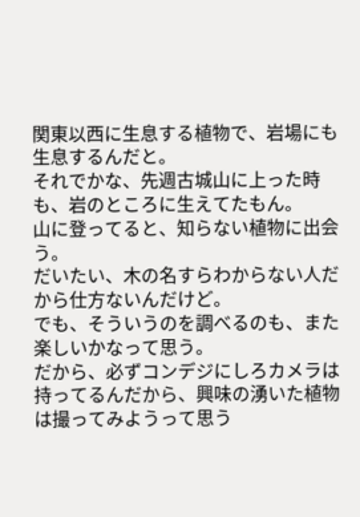関東以西に生息する植物で、岩場にも生息するんだと。
それでかな、先週古城山に上った時も、岩のところに生えてたもん。
山に登ってると、知らない植物に出会う。
だいたい、木の名すらわからない人だから仕方ないんだけど。
でも、そういうのを調べるのも、また楽しいかなって思う。
だから、必ずコンデジにしろカメラは持ってるんだから、興味の湧いた植物は撮ってみようって思う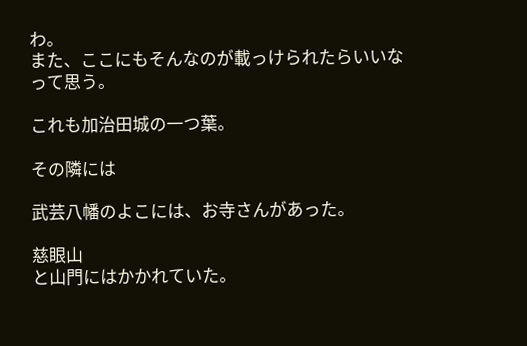わ。
また、ここにもそんなのが載っけられたらいいなって思う。

これも加治田城の一つ葉。

その隣には

武芸八幡のよこには、お寺さんがあった。

慈眼山
と山門にはかかれていた。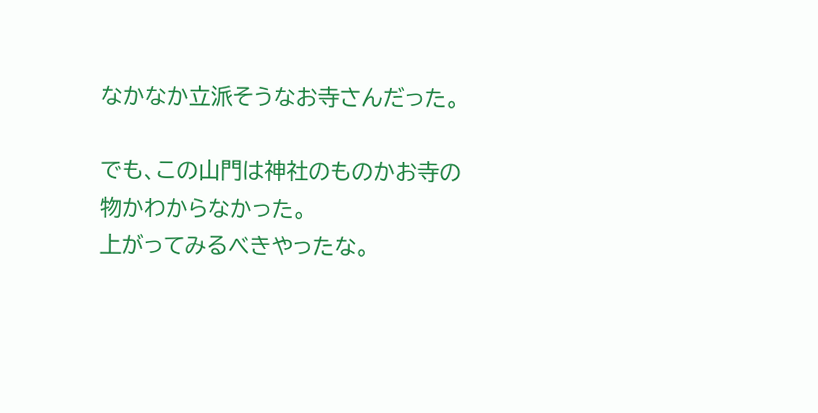なかなか立派そうなお寺さんだった。

でも、この山門は神社のものかお寺の物かわからなかった。
上がってみるべきやったな。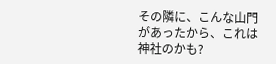その隣に、こんな山門があったから、これは神社のかも?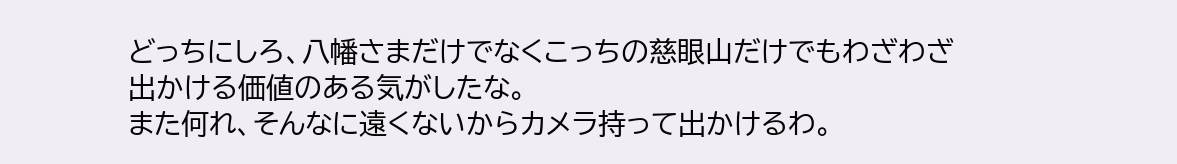どっちにしろ、八幡さまだけでなくこっちの慈眼山だけでもわざわざ出かける価値のある気がしたな。
また何れ、そんなに遠くないからカメラ持って出かけるわ。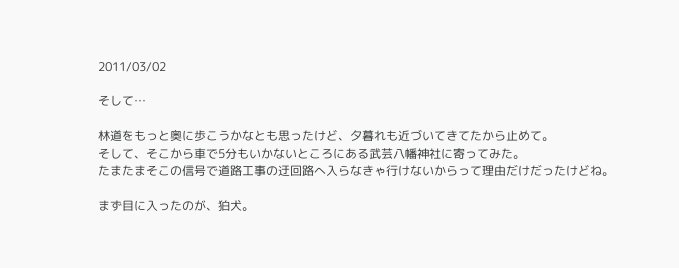2011/03/02

そして…

林道をもっと奥に歩こうかなとも思ったけど、夕暮れも近づいてきてたから止めて。
そして、そこから車で5分もいかないところにある武芸八幡神社に寄ってみた。
たまたまそこの信号で道路工事の迂回路へ入らなきゃ行けないからって理由だけだったけどね。

まず目に入ったのが、狛犬。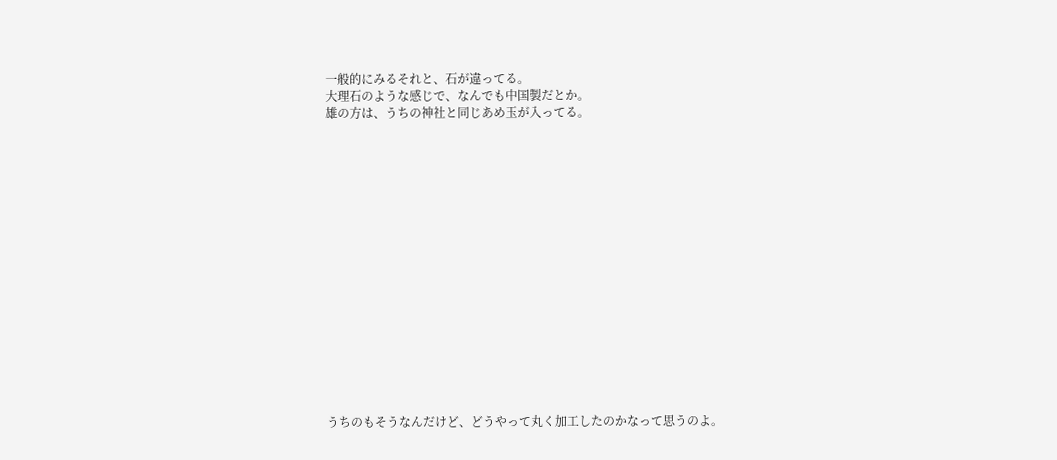一般的にみるそれと、石が違ってる。
大理石のような感じで、なんでも中国製だとか。
雄の方は、うちの神社と同じあめ玉が入ってる。

















うちのもそうなんだけど、どうやって丸く加工したのかなって思うのよ。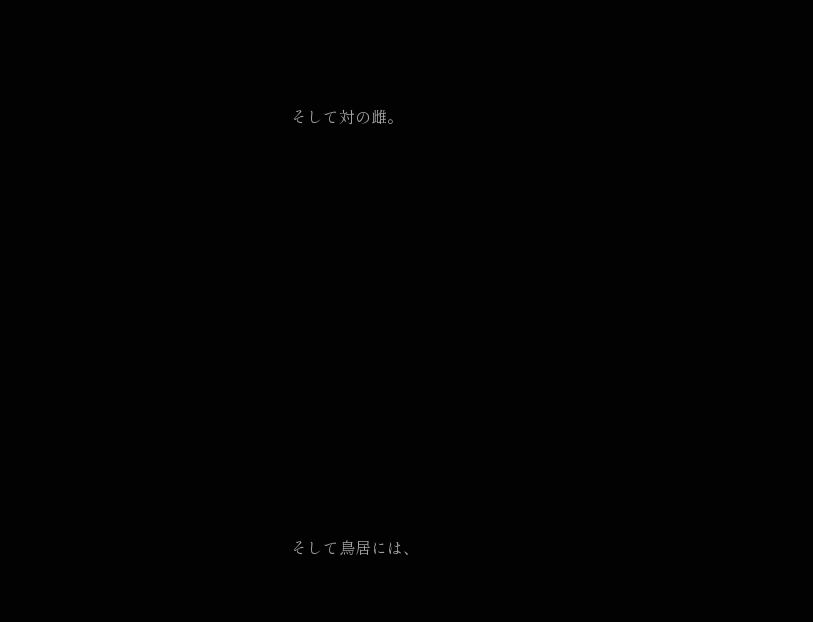そして対の雌。





















そして鳥居には、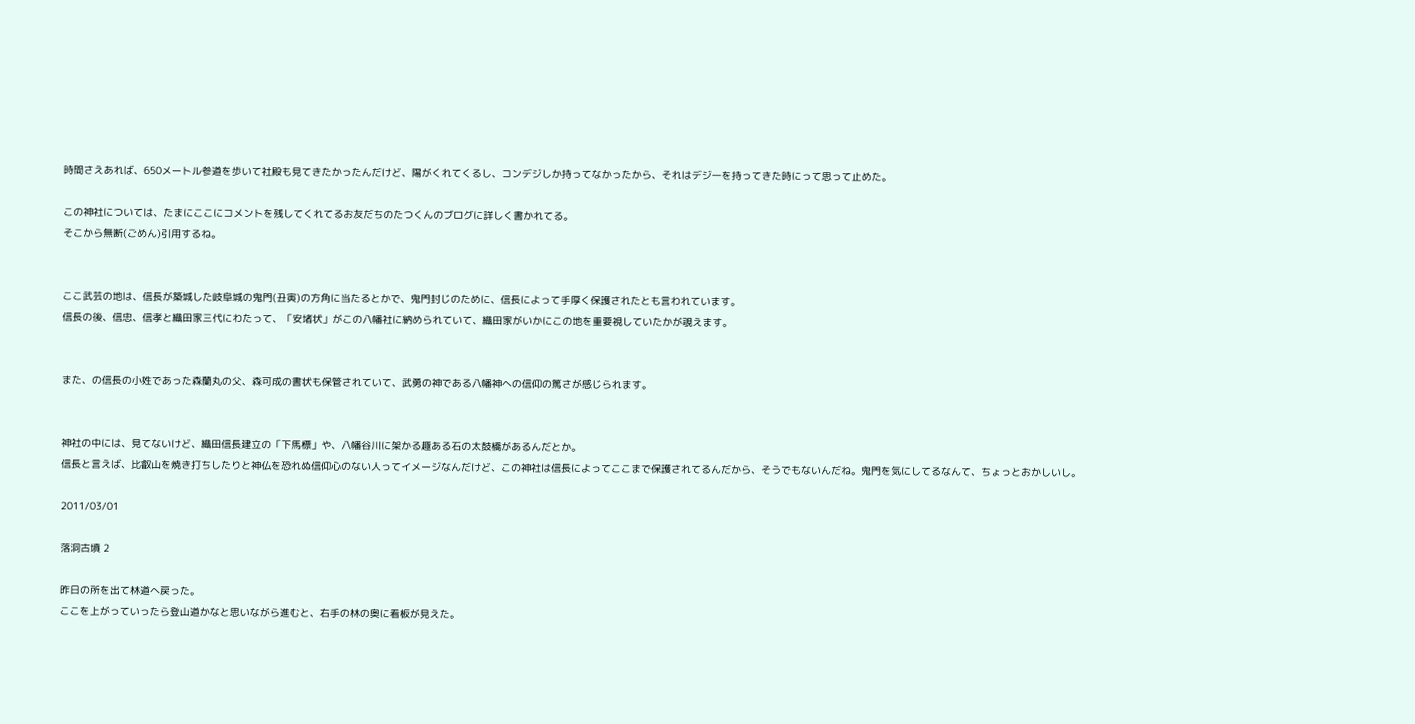時間さえあれば、650メートル参道を歩いて社殿も見てきたかったんだけど、陽がくれてくるし、コンデジしか持ってなかったから、それはデジ一を持ってきた時にって思って止めた。

この神社については、たまにここにコメントを残してくれてるお友だちのたつくんのブログに詳しく書かれてる。
そこから無断(ごめん)引用するね。


ここ武芸の地は、信長が築城した岐阜城の鬼門(丑寅)の方角に当たるとかで、鬼門封じのために、信長によって手厚く保護されたとも言われています。
信長の後、信忠、信孝と織田家三代にわたって、「安堵状」がこの八幡社に納められていて、織田家がいかにこの地を重要視していたかが覗えます。


また、の信長の小姓であった森蘭丸の父、森可成の書状も保管されていて、武勇の神である八幡神への信仰の篤さが感じられます。


神社の中には、見てないけど、織田信長建立の「下馬標」や、八幡谷川に架かる趣ある石の太鼓橋があるんだとか。
信長と言えば、比叡山を焼き打ちしたりと神仏を恐れぬ信仰心のない人ってイメージなんだけど、この神社は信長によってここまで保護されてるんだから、そうでもないんだね。鬼門を気にしてるなんて、ちょっとおかしいし。

2011/03/01

落洞古墳 2

昨日の所を出て林道へ戻った。
ここを上がっていったら登山道かなと思いながら進むと、右手の林の奥に看板が見えた。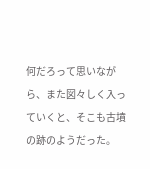何だろって思いながら、また図々しく入っていくと、そこも古墳の跡のようだった。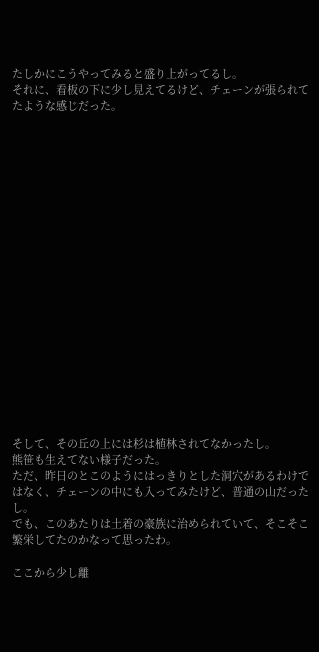たしかにこうやってみると盛り上がってるし。
それに、看板の下に少し見えてるけど、チェーンが張られてたような感じだった。




















そして、その丘の上には杉は植林されてなかったし。
熊笹も生えてない様子だった。
ただ、昨日のとこのようにはっきりとした洞穴があるわけではなく、チェーンの中にも入ってみたけど、普通の山だったし。
でも、このあたりは土着の豪族に治められていて、そこそこ繁栄してたのかなって思ったわ。

ここから少し離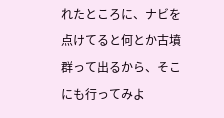れたところに、ナビを点けてると何とか古墳群って出るから、そこにも行ってみよ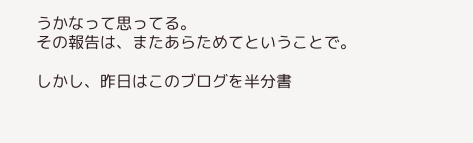うかなって思ってる。
その報告は、またあらためてということで。

しかし、昨日はこのブログを半分書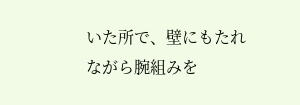いた所で、壁にもたれながら腕組みを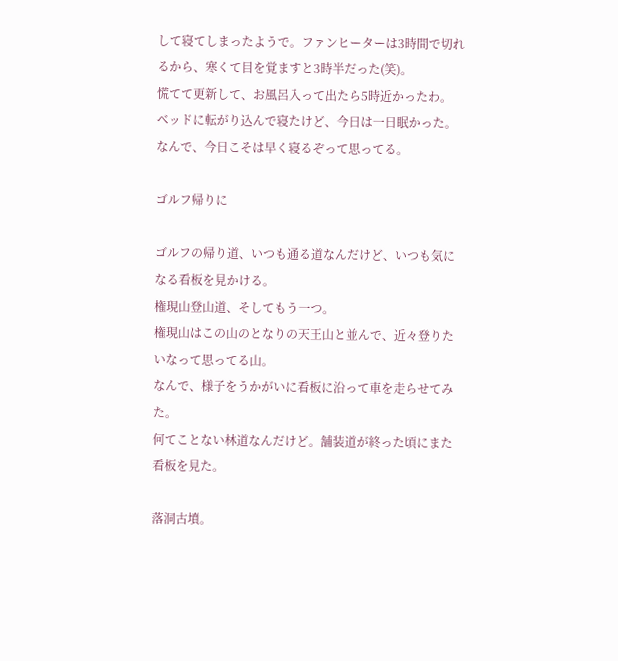して寝てしまったようで。ファンヒーターは3時間で切れるから、寒くて目を覚ますと3時半だった(笑)。
慌てて更新して、お風呂入って出たら5時近かったわ。
ベッドに転がり込んで寝たけど、今日は一日眠かった。
なんで、今日こそは早く寝るぞって思ってる。

ゴルフ帰りに

ゴルフの帰り道、いつも通る道なんだけど、いつも気になる看板を見かける。
権現山登山道、そしてもう一つ。
権現山はこの山のとなりの天王山と並んで、近々登りたいなって思ってる山。
なんで、様子をうかがいに看板に沿って車を走らせてみた。
何てことない林道なんだけど。舗装道が終った頃にまた看板を見た。

落洞古墳。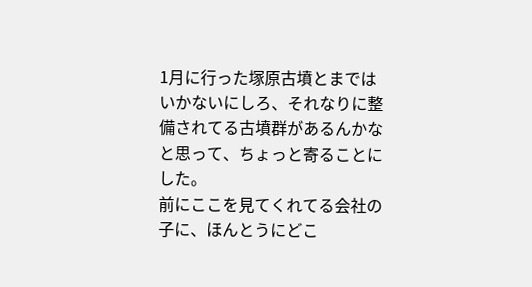1月に行った塚原古墳とまではいかないにしろ、それなりに整備されてる古墳群があるんかなと思って、ちょっと寄ることにした。
前にここを見てくれてる会社の子に、ほんとうにどこ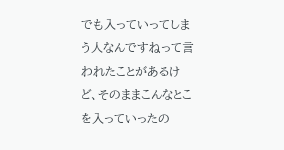でも入っていってしまう人なんですねって言われたことがあるけど、そのままこんなとこを入っていったの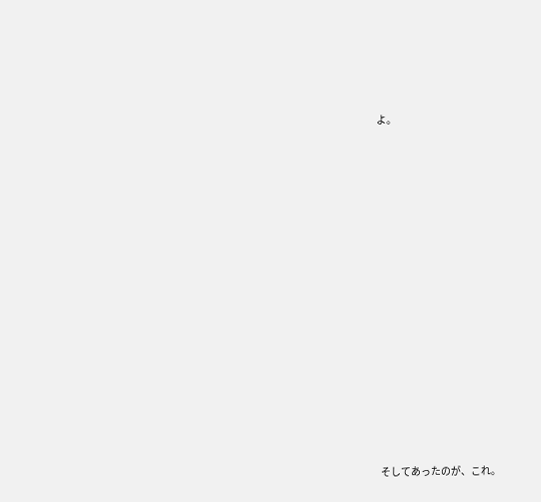よ。





















そしてあったのが、これ。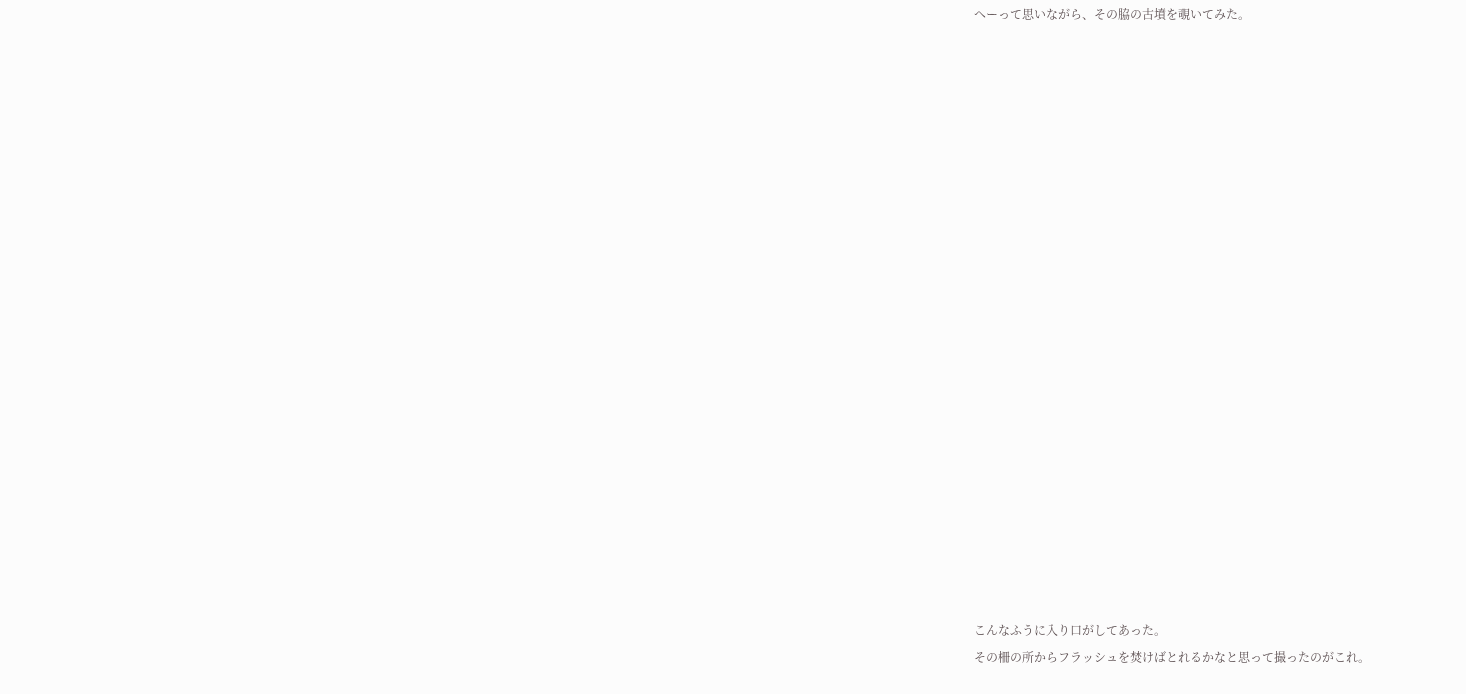へーって思いながら、その脇の古墳を覗いてみた。






















こんなふうに入り口がしてあった。
その柵の所からフラッシュを焚けばとれるかなと思って撮ったのがこれ。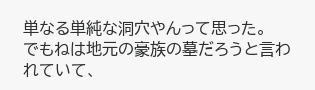単なる単純な洞穴やんって思った。
でもねは地元の豪族の墓だろうと言われていて、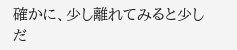確かに、少し離れてみると少しだ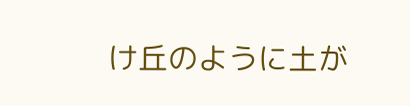け丘のように土が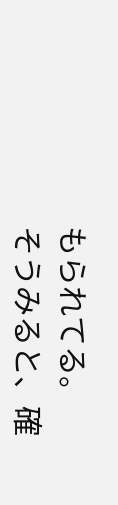もられてる。
そうみると、確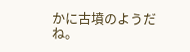かに古墳のようだね。